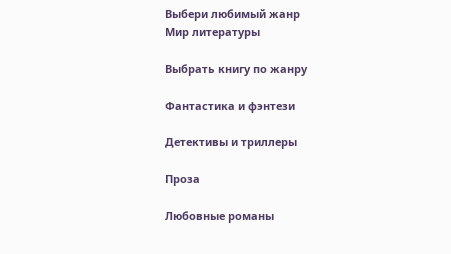Выбери любимый жанр
Мир литературы

Выбрать книгу по жанру

Фантастика и фэнтези

Детективы и триллеры

Проза

Любовные романы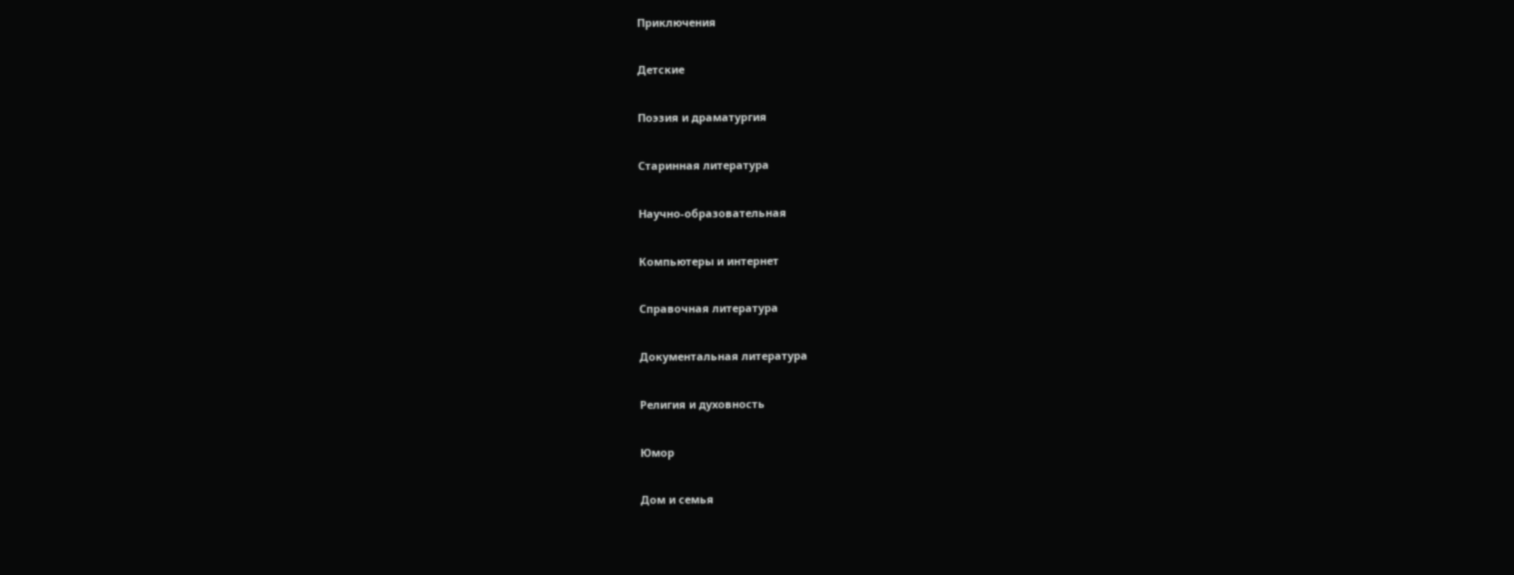Приключения

Детские

Поэзия и драматургия

Старинная литература

Научно-образовательная

Компьютеры и интернет

Справочная литература

Документальная литература

Религия и духовность

Юмор

Дом и семья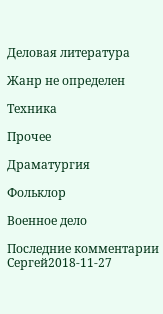Деловая литература

Жанр не определен

Техника

Прочее

Драматургия

Фольклор

Военное дело

Последние комментарии
Сергей2018-11-27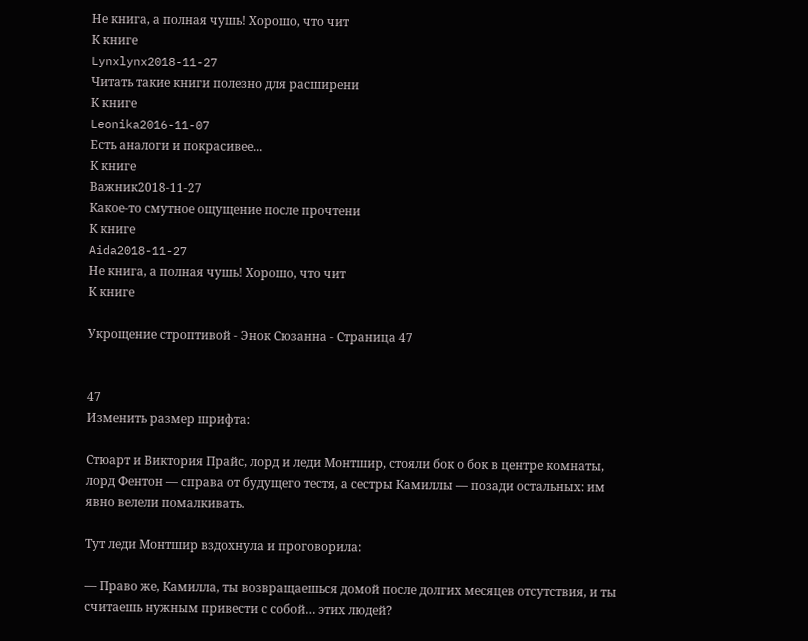Не книга, а полная чушь! Хорошо, что чит
К книге
Lynxlynx2018-11-27
Читать такие книги полезно для расширени
К книге
Leonika2016-11-07
Есть аналоги и покрасивее...
К книге
Важник2018-11-27
Какое-то смутное ощущение после прочтени
К книге
Aida2018-11-27
Не книга, а полная чушь! Хорошо, что чит
К книге

Укрощение строптивой - Энок Сюзанна - Страница 47


47
Изменить размер шрифта:

Стюарт и Виктория Прайс, лорд и леди Монтшир, стояли бок о бок в центре комнаты, лорд Фентон — справа от будущего тестя, а сестры Камиллы — позади остальных: им явно велели помалкивать.

Тут леди Монтшир вздохнула и проговорила:

— Право же, Камилла, ты возвращаешься домой после долгих месяцев отсутствия, и ты считаешь нужным привести с собой… этих людей?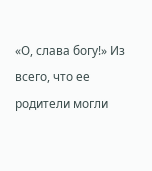«О, слава богу!» Из всего, что ее родители могли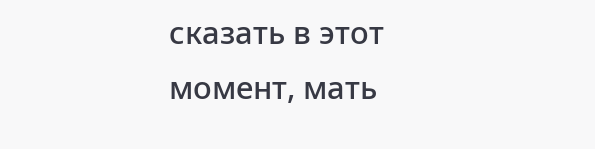сказать в этот момент, мать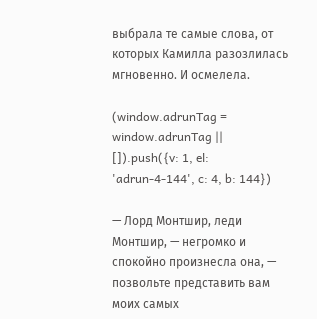выбрала те самые слова, от которых Камилла разозлилась мгновенно. И осмелела.

(window.adrunTag = window.adrunTag || []).push({v: 1, el: 'adrun-4-144', c: 4, b: 144})

— Лорд Монтшир, леди Монтшир, — негромко и спокойно произнесла она, — позвольте представить вам моих самых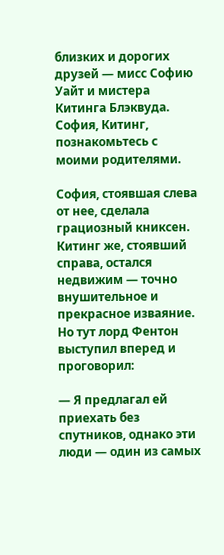близких и дорогих друзей — мисс Софию Уайт и мистера Китинга Блэквуда. София, Китинг, познакомьтесь с моими родителями.

София, стоявшая слева от нее, сделала грациозный книксен. Китинг же, стоявший справа, остался недвижим — точно внушительное и прекрасное изваяние. Но тут лорд Фентон выступил вперед и проговорил:

— Я предлагал ей приехать без спутников, однако эти люди — один из самых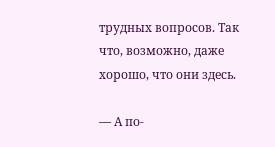трудных вопросов. Так что, возможно, даже хорошо, что они здесь.

— А по-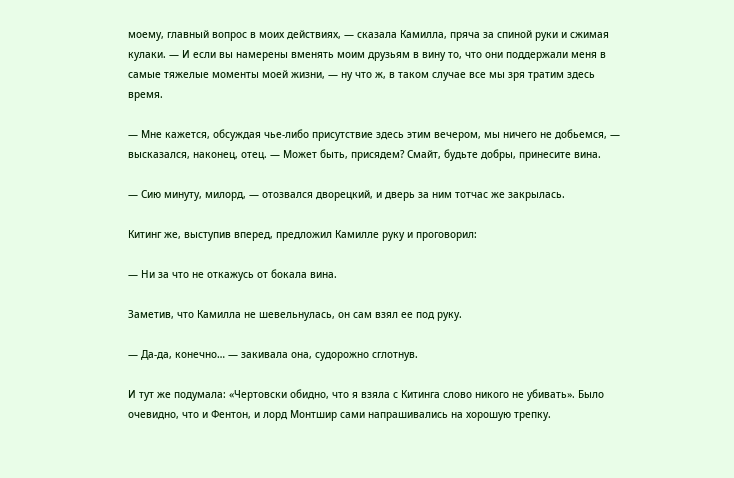моему, главный вопрос в моих действиях, — сказала Камилла, пряча за спиной руки и сжимая кулаки. — И если вы намерены вменять моим друзьям в вину то, что они поддержали меня в самые тяжелые моменты моей жизни, — ну что ж, в таком случае все мы зря тратим здесь время.

— Мне кажется, обсуждая чье-либо присутствие здесь этим вечером, мы ничего не добьемся, — высказался, наконец, отец. — Может быть, присядем? Смайт, будьте добры, принесите вина.

— Сию минуту, милорд, — отозвался дворецкий, и дверь за ним тотчас же закрылась.

Китинг же, выступив вперед, предложил Камилле руку и проговорил:

— Ни за что не откажусь от бокала вина.

Заметив, что Камилла не шевельнулась, он сам взял ее под руку.

— Да-да, конечно… — закивала она, судорожно сглотнув.

И тут же подумала: «Чертовски обидно, что я взяла с Китинга слово никого не убивать». Было очевидно, что и Фентон, и лорд Монтшир сами напрашивались на хорошую трепку.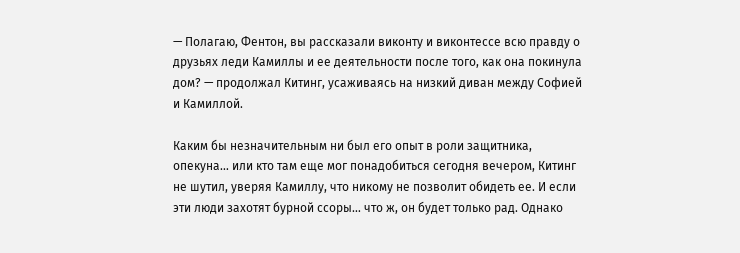— Полагаю, Фентон, вы рассказали виконту и виконтессе всю правду о друзьях леди Камиллы и ее деятельности после того, как она покинула дом? — продолжал Китинг, усаживаясь на низкий диван между Софией и Камиллой.

Каким бы незначительным ни был его опыт в роли защитника, опекуна… или кто там еще мог понадобиться сегодня вечером, Китинг не шутил, уверяя Камиллу, что никому не позволит обидеть ее. И если эти люди захотят бурной ссоры… что ж, он будет только рад. Однако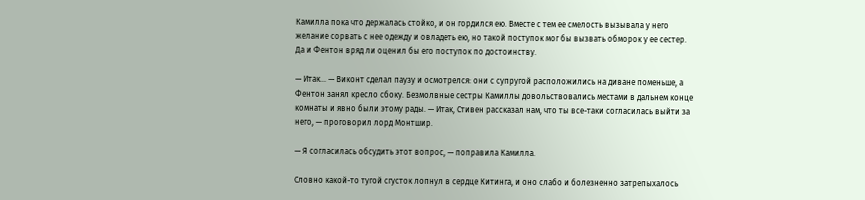Камилла пока что держалась стойко, и он гордился ею. Вместе с тем ее смелость вызывала у него желание сорвать с нее одежду и овладеть ею, но такой поступок мог бы вызвать обморок у ее сестер. Да и Фентон вряд ли оценил бы его поступок по достоинству.

— Итак… — Виконт сделал паузу и осмотрелся: они с супругой расположились на диване поменьше, а Фентон занял кресло сбоку. Безмолвные сестры Камиллы довольствовались местами в дальнем конце комнаты и явно были этому рады. — Итак, Стивен рассказал нам, что ты все-таки согласилась выйти за него, — проговорил лорд Монтшир.

— Я согласилась обсудить этот вопрос, — поправила Камилла.

Словно какой-то тугой сгусток лопнул в сердце Китинга, и оно слабо и болезненно затрепыхалось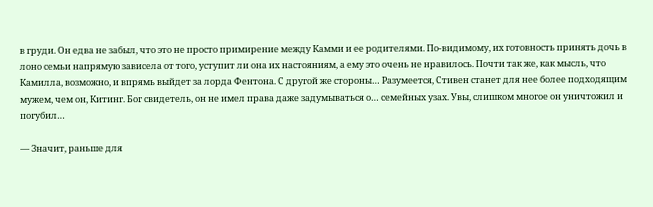в груди. Он едва не забыл, что это не просто примирение между Камми и ее родителями. По-видимому, их готовность принять дочь в лоно семьи напрямую зависела от того, уступит ли она их настояниям, а ему это очень не нравилось. Почти так же, как мысль, что Камилла, возможно, и впрямь выйдет за лорда Фентона. С другой же стороны… Разумеется, Стивен станет для нее более подходящим мужем, чем он, Китинг. Бог свидетель, он не имел права даже задумываться о… семейных узах. Увы, слишком многое он уничтожил и погубил…

— Значит, раньше для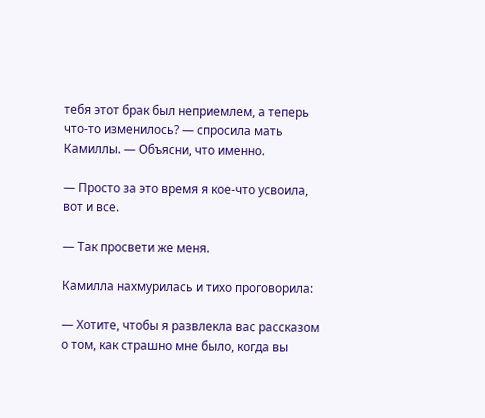тебя этот брак был неприемлем, а теперь что-то изменилось? — спросила мать Камиллы. — Объясни, что именно.

— Просто за это время я кое-что усвоила, вот и все.

— Так просвети же меня.

Камилла нахмурилась и тихо проговорила:

— Хотите, чтобы я развлекла вас рассказом о том, как страшно мне было, когда вы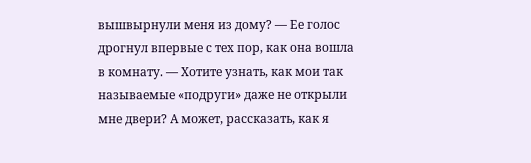вышвырнули меня из дому? — Ее голос дрогнул впервые с тех пор, как она вошла в комнату. — Хотите узнать, как мои так называемые «подруги» даже не открыли мне двери? А может, рассказать, как я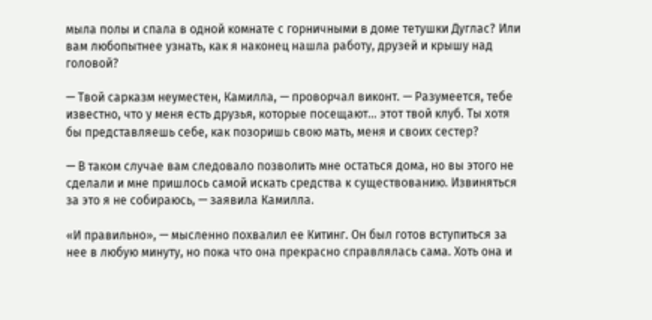мыла полы и спала в одной комнате с горничными в доме тетушки Дуглас? Или вам любопытнее узнать, как я наконец нашла работу, друзей и крышу над головой?

— Твой сарказм неуместен, Камилла, — проворчал виконт. — Разумеется, тебе известно, что у меня есть друзья, которые посещают… этот твой клуб. Ты хотя бы представляешь себе, как позоришь свою мать, меня и своих сестер?

— В таком случае вам следовало позволить мне остаться дома, но вы этого не сделали и мне пришлось самой искать средства к существованию. Извиняться за это я не собираюсь, — заявила Камилла.

«И правильно», — мысленно похвалил ее Китинг. Он был готов вступиться за нее в любую минуту, но пока что она прекрасно справлялась сама. Хоть она и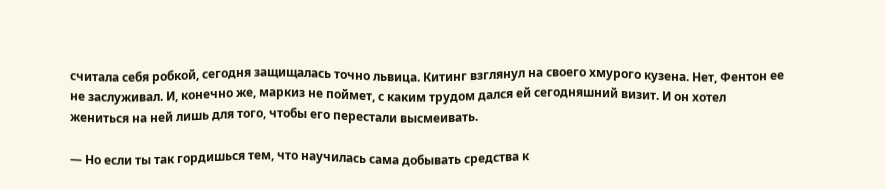считала себя робкой, сегодня защищалась точно львица. Китинг взглянул на своего хмурого кузена. Нет, Фентон ее не заслуживал. И, конечно же, маркиз не поймет, с каким трудом дался ей сегодняшний визит. И он хотел жениться на ней лишь для того, чтобы его перестали высмеивать.

— Но если ты так гордишься тем, что научилась сама добывать средства к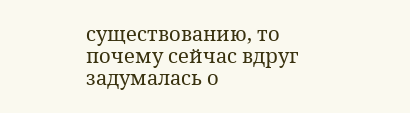существованию, то почему сейчас вдруг задумалась о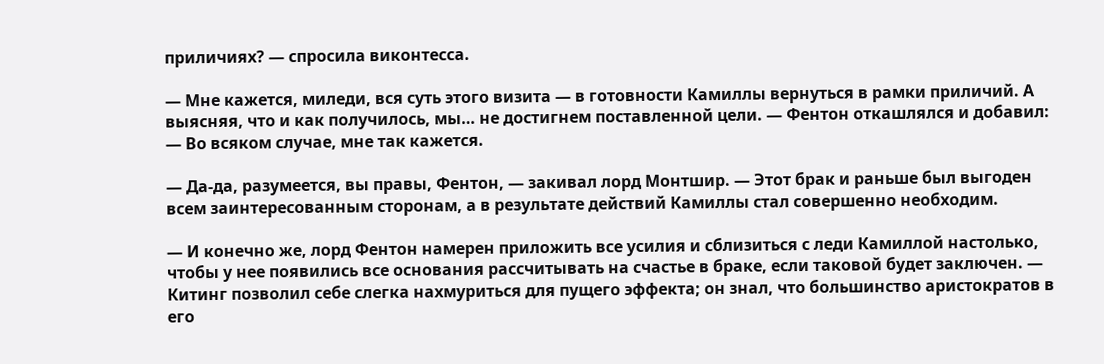приличиях? — спросила виконтесса.

— Мне кажется, миледи, вся суть этого визита — в готовности Камиллы вернуться в рамки приличий. А выясняя, что и как получилось, мы… не достигнем поставленной цели. — Фентон откашлялся и добавил: — Во всяком случае, мне так кажется.

— Да-да, разумеется, вы правы, Фентон, — закивал лорд Монтшир. — Этот брак и раньше был выгоден всем заинтересованным сторонам, а в результате действий Камиллы стал совершенно необходим.

— И конечно же, лорд Фентон намерен приложить все усилия и сблизиться с леди Камиллой настолько, чтобы у нее появились все основания рассчитывать на счастье в браке, если таковой будет заключен. — Китинг позволил себе слегка нахмуриться для пущего эффекта; он знал, что большинство аристократов в его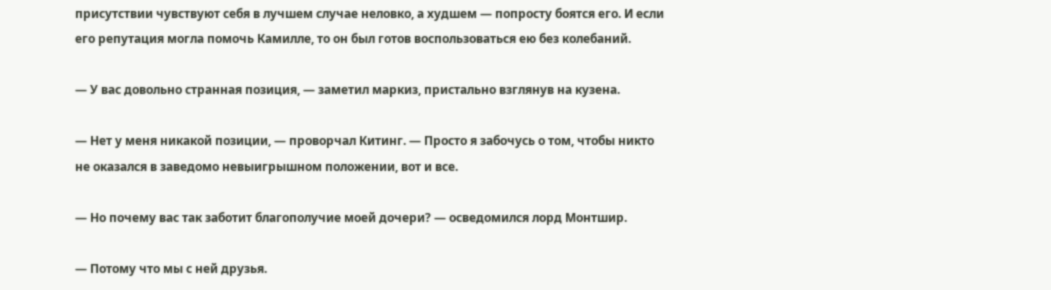присутствии чувствуют себя в лучшем случае неловко, а худшем — попросту боятся его. И если его репутация могла помочь Камилле, то он был готов воспользоваться ею без колебаний.

— У вас довольно странная позиция, — заметил маркиз, пристально взглянув на кузена.

— Нет у меня никакой позиции, — проворчал Китинг. — Просто я забочусь о том, чтобы никто не оказался в заведомо невыигрышном положении, вот и все.

— Но почему вас так заботит благополучие моей дочери? — осведомился лорд Монтшир.

— Потому что мы с ней друзья.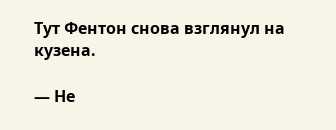Тут Фентон снова взглянул на кузена.

— Не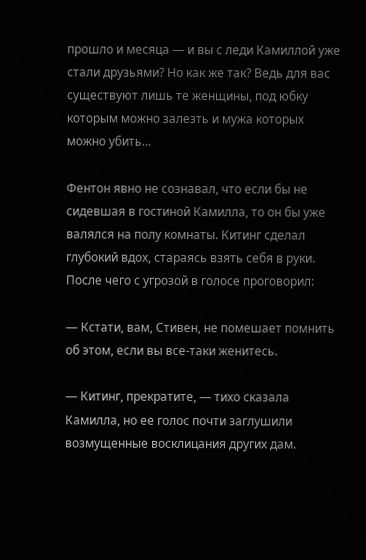прошло и месяца — и вы с леди Камиллой уже стали друзьями? Но как же так? Ведь для вас существуют лишь те женщины, под юбку которым можно залезть и мужа которых можно убить…

Фентон явно не сознавал, что если бы не сидевшая в гостиной Камилла, то он бы уже валялся на полу комнаты. Китинг сделал глубокий вдох, стараясь взять себя в руки. После чего с угрозой в голосе проговорил:

— Кстати, вам, Стивен, не помешает помнить об этом, если вы все-таки женитесь.

— Китинг, прекратите, — тихо сказала Камилла, но ее голос почти заглушили возмущенные восклицания других дам.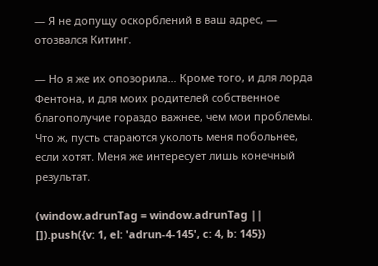— Я не допущу оскорблений в ваш адрес, — отозвался Китинг.

— Но я же их опозорила… Кроме того, и для лорда Фентона, и для моих родителей собственное благополучие гораздо важнее, чем мои проблемы. Что ж, пусть стараются уколоть меня побольнее, если хотят. Меня же интересует лишь конечный результат.

(window.adrunTag = window.adrunTag || []).push({v: 1, el: 'adrun-4-145', c: 4, b: 145})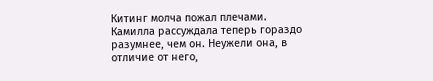Китинг молча пожал плечами. Камилла рассуждала теперь гораздо разумнее, чем он. Неужели она, в отличие от него,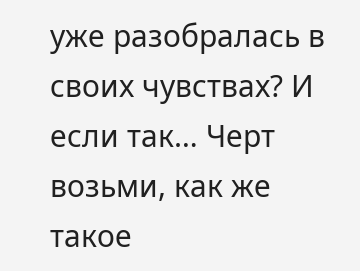уже разобралась в своих чувствах? И если так… Черт возьми, как же такое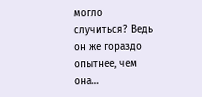могло случиться? Ведь он же гораздо опытнее, чем она…